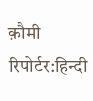क़ौमी रिपोर्टर:हिन्दी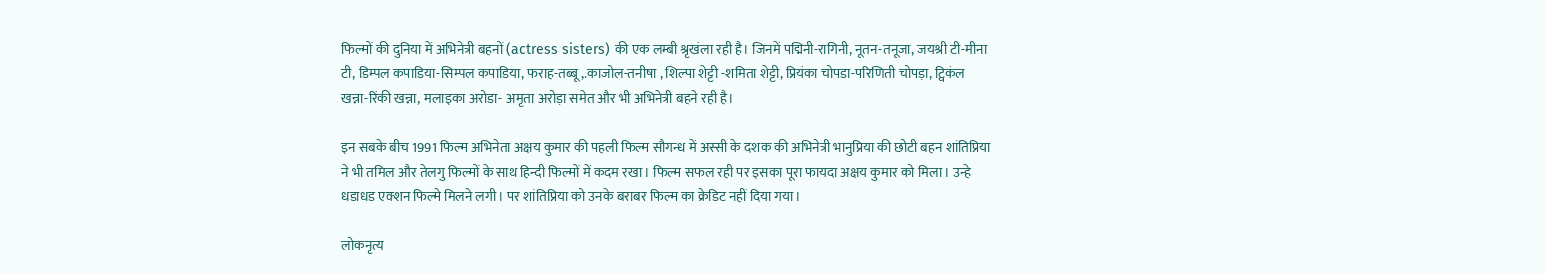फिल्मों की दुनिया में अभिनेत्री बहनों (actress sisters) की एक लम्बी श्रृखंला रही है। जिनमें पद्मिनी-रागिनी, नूतन-तनूजा, जयश्री टी-मीना टी, डिम्पल कपाडिया-सिम्पल कपाडिया, फराह-तब्बू,.काजोल-तनीषा , शिल्पा शेट्टी -शमिता शेट्टी, प्रियंका चोपडा-परिणिती चोपड़ा, ट्विकंल खन्ना-रिंकी खन्ना, मलाइका अरोडा- अमृता अरोड़ा समेत और भी अभिनेत्री बहने रही है।

इन सबके बीच 1991 फिल्म अभिनेता अक्षय कुमार की पहली फिल्म सौगन्ध में अस्सी के दशक की अभिनेत्री भानुप्रिया की छोटी बहन शांतिप्रिया ने भी तमिल और तेलगु फिल्मों के साथ हिन्दी फिल्मों में कदम रखा। फिल्म सफल रही पर इसका पूरा फायदा अक्षय कुमार को मिला। उन्हे धडाधड एक्शन फिल्मे मिलने लगी। पर शांतिप्रिया को उनके बराबर फिल्म का क्रेडिट नहीं दिया गया।

लोकनृत्य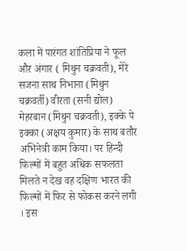कला में पारंगत शांतिप्रिया ने फूल और अंगार ( मिथुन चक्रवती), मेरे सजना साथ निभाना (मिथुन चक्रवर्ती) वीरता (सनी द्योल) मेहरबान (मिथुन चक्रवती), इक्के पे इक्का (अक्षय कुमार) के साथ बतौर अभिनेत्री काम किया। पर हिन्दी फिल्मों में बहुत अधिक सफलता मिलते न देख वह दक्षिण भारत की फिल्मों में फिर से फोकस करने लगी । इस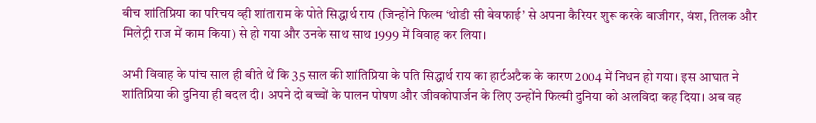बीच शांतिप्रिया का परिचय व्ही शांताराम के पोते सिद्धार्थ राय (जिन्होंने फिल्म ‘थोडी सी बेवफाई’ से अपना कैरियर शुरू करके बाजीगर, वंश, तिलक और मिलेट्री राज में काम किया) से हो गया और उनके साथ साथ 1999 में विवाह कर लिया।

अभी विवाह के पांच साल ही बीते थें कि 35 साल की शांतिप्रिया के पति सिद्धार्थ राय का हार्टअटैक के कारण 2004 में निधन हो गया। इस आघात ने शांतिप्रिया की दुनिया ही बदल दी। अपने दो बच्चों के पालन पोषण और जीवकोपार्जन के लिए उन्होंने फिल्मी दुनिया को अलविदा कह दिया। अब वह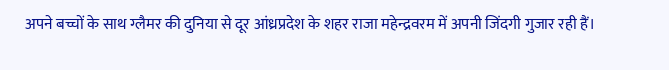अपने बच्चों के साथ ग्लैमर की दुनिया से दूर आंध्रप्रदेश के शहर राजा महेन्द्रवरम में अपनी जिंदगी गुजार रही हैं।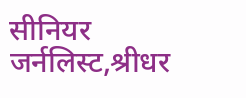सीनियर जर्नलिस्ट,श्रीधर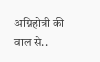अग्निहोत्री की वाल से..